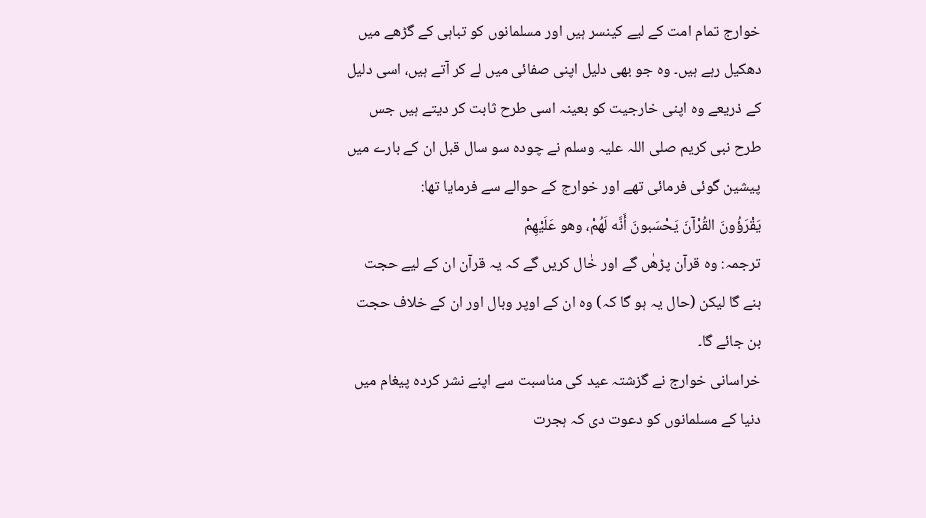خوارج تمام امت کے لیے کینسر ہیں اور مسلمانوں کو تباہی کے گڑھے میں دھکیل رہے ہیں۔ وہ جو بھی دلیل اپنی صفائی میں لے کر آتے ہیں، اسی دلیل کے ذریعے وہ اپنی خارجیت کو بعینہ اسی طرح ثابت کر دیتے ہیں جس طرح نبی کریم صلی اللہ علیہ وسلم نے چودہ سو سال قبل ان کے بارے میں پیشین گوئی فرمائی تھے اور خوارج کے حوالے سے فرمایا تھا:
يَقْرَؤُونَ القُرْآنَ يَحْسَبونَ أَنَّه لَهُمْ، وهو عَلَيْهِمْ
ترجمہ: وہ قرآن پڑھٰں گے اور خٰال کریں گے کہ یہ قرآن ان کے لیے حجت بنے گا لیکن (حال یہ ہو گا کہ) وہ ان کے اوپر وبال اور ان کے خلاف حجت بن جائے گا۔
خراسانی خوارج نے گزشتہ عید کی مناسبت سے اپنے نشر کردہ پیغام میں دنیا کے مسلمانوں کو دعوت دی کہ ہجرت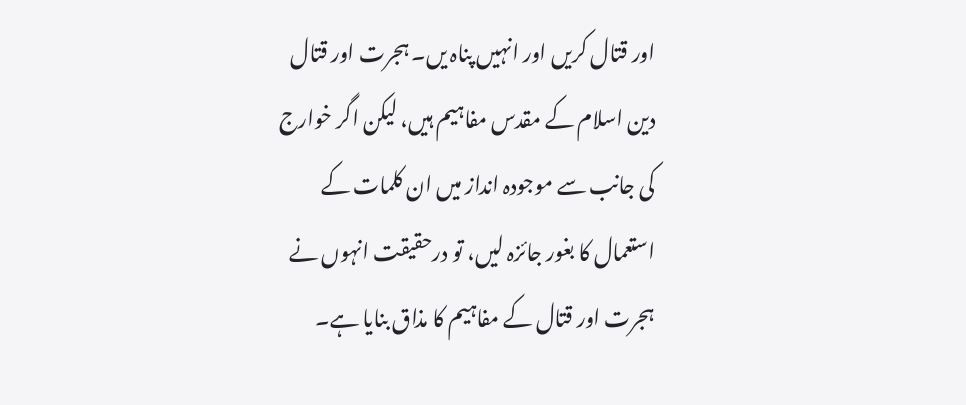اور قتال کریں اور انہیں پناہ یں۔ ہجرت اور قتال دین اسلام کے مقدس مفاہیم ہیں، لیکن اگر خوارج کی جانب سے موجودہ انداز میں ان کلمات کے استعمال کا بغور جائزہ لیں، تو درحقیقت انہوں نے ہجرت اور قتال کے مفاہیم کا مذاق بنایا ہے۔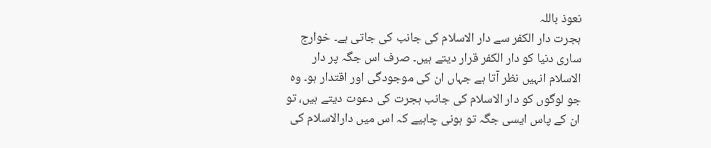نعوذ باللہ
ہجرت دار الکفر سے دار الاسلام کی جانب کی جاتی ہے۔ خوارج ساری دنیا کو دار الکفر قرار دیتے ہیں۔ صرف اس جگہ پر دار الاسلام انہیں نظر آتا ہے جہاں ان کی موجودگی اور اقتدار ہو۔ وہ جو لوگوں کو دار الاسلام کی جانب ہجرت کی دعوت دیتے ہیں، تو ان کے پاس ایسی جگہ تو ہونی چاہیے کہ اس میں دارالاسلام کی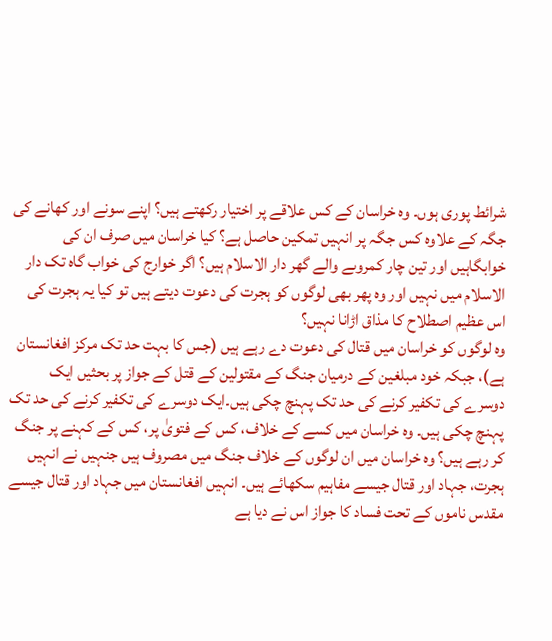شرائط پوری ہوں۔ وہ خراسان کے کس علاقے پر اختیار رکھتے ہیں؟ اپنے سونے اور کھانے کی جگہ کے علاوہ کس جگہ پر انہیں تمکین حاصل ہے؟ کیا خراسان میں صرف ان کی خوابگاہیں اور تین چار کمروںے والے گھر دار الاسلام ہیں؟ اگر خوارج کی خواب گاہ تک دار الاسلام میں نہیں اور وہ پھر بھی لوگوں کو ہجرت کی دعوت دیتے ہیں تو کیا یہ ہجرت کی اس عظیم اصطلاح کا مذاق اڑانا نہیں؟
وہ لوگوں کو خراسان میں قتال کی دعوت دے رہے ہیں (جس کا بہت حد تک مرکز افغانستان ہے)، جبکہ خود مبلغین کے درمیان جنگ کے مقتولین کے قتل کے جواز پر بحثیں ایک دوسرے کی تکفیر کرنے کی حد تک پہنچ چکی ہیں۔ایک دوسرے کی تکفیر کرنے کی حد تک پہنچ چکی ہیں۔ وہ خراسان میں کسے کے خلاف، کس کے فتویٰ پر، کس کے کہنے پر جنگ کر رہے ہیں؟ وہ خراسان میں ان لوگوں کے خلاف جنگ میں مصروف ہیں جنہیں نے انہیں ہجرت، جہاد اور قتال جیسے مفاہیم سکھائے ہیں۔ انہیں افغانستان میں جہاد اور قتال جیسے مقدس ناموں کے تحت فساد کا جواز اس نے دیا ہے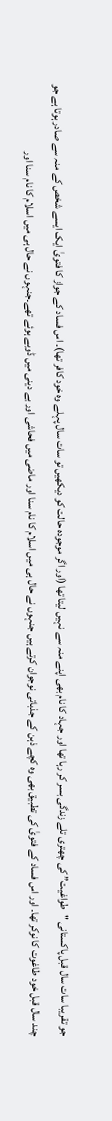جو تقریبا سات سال قبل پاکستانی "طواغیت” کی چھتری تلے زندگی بسر کر رہا تھا اور جہاد کا نام بھی اپنے منہ سے نہیں لیتا تھا (اور اگر موجودہ حالت کو دیکھیں تو سات سال پہلے وہ خود کافر تھا)۔ اس فساد کے جواز کا فتویٰ ایک ایسے شخص کے منہ سے صادر ہوتا ہے جو چند سال قبل خود طاغوت کا نوکر تھا۔ اور اس فساد کے فتویٰ کی تطبیق بھی وہ کچے ذہن کے جذباتی نوجوان کرتے ہیں جنہوں نے حال ہی میں اسلام کا نام سنا اور ماضی میں فحاشی اور بے دینی میں ڈوبے ہوئے تھے۔جنہوں نے حال ہی میں اسلام کا نام سنا اور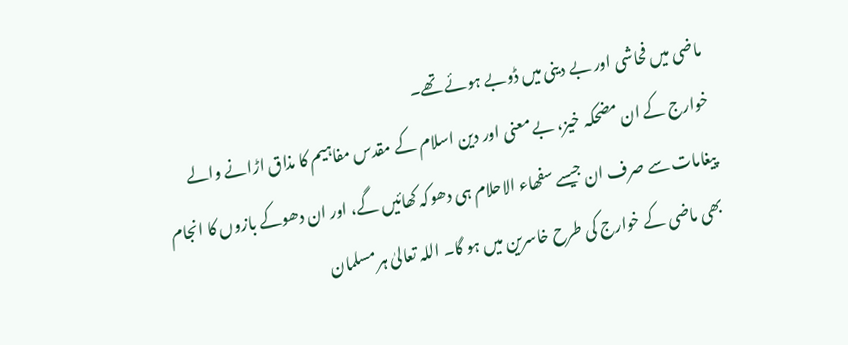ماضی میں فحاشی اور بے دینی میں ڈوبے ہوئے تھے۔
خوارج کے ان مضحکہ خیز، بے معنی اور دین اسلام کے مقدس مفاہیم کا مذاق اڑانے والے پیغامات سے صرف ان جیسے سفھاء الاحلام ہی دھوکہ کھائیں گے، اور ان دھوکے بازوں کا انجام بھی ماضی کے خوارج کی طرح خاسرین میں ہو گا۔ اللہ تعالیٰ ہر مسلمان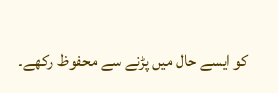کو ایسے حال میں پڑنے سے محفوظ رکھے۔